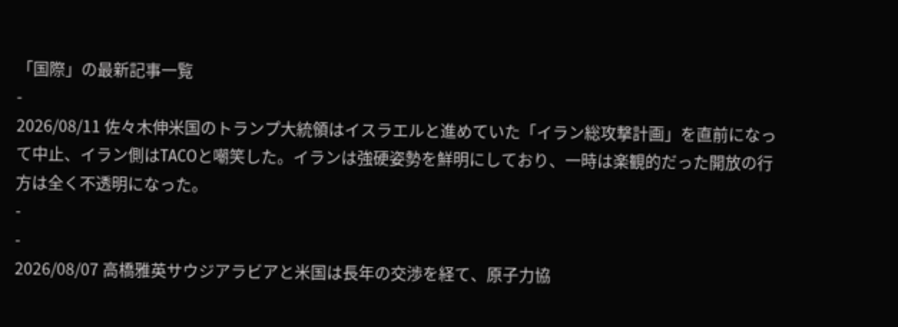「国際」の最新記事一覧
-
2026/08/11 佐々木伸米国のトランプ大統領はイスラエルと進めていた「イラン総攻撃計画」を直前になって中止、イラン側はTACOと嘲笑した。イランは強硬姿勢を鮮明にしており、一時は楽観的だった開放の行方は全く不透明になった。
-
-
2026/08/07 高橋雅英サウジアラビアと米国は長年の交渉を経て、原子力協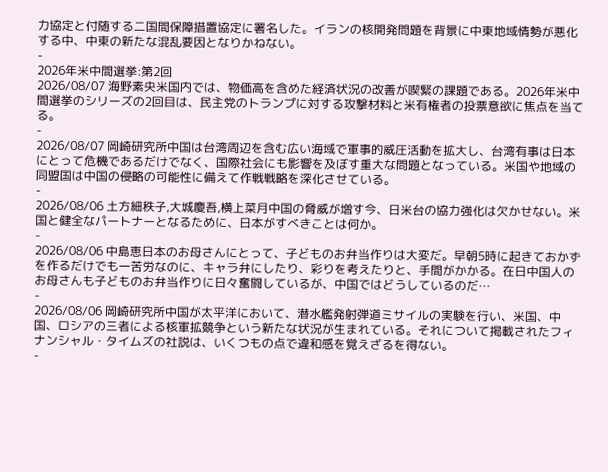力協定と付随する二国間保障措置協定に署名した。イランの核開発問題を背景に中東地域情勢が悪化する中、中東の新たな混乱要因となりかねない。
-
2026年米中間選挙:第2回
2026/08/07 海野素央米国内では、物価高を含めた経済状況の改善が喫緊の課題である。2026年米中間選挙のシリーズの2回目は、民主党のトランプに対する攻撃材料と米有権者の投票意欲に焦点を当てる。
-
2026/08/07 岡崎研究所中国は台湾周辺を含む広い海域で軍事的威圧活動を拡大し、台湾有事は日本にとって危機であるだけでなく、国際社会にも影響を及ぼす重大な問題となっている。米国や地域の同盟国は中国の侵略の可能性に備えて作戦戦略を深化させている。
-
2026/08/06 土方細秩子,大城慶吾,横上菜月中国の脅威が増す今、日米台の協力強化は欠かせない。米国と健全なパートナーとなるために、日本がすべきことは何か。
-
2026/08/06 中島恵日本のお母さんにとって、子どものお弁当作りは大変だ。早朝5時に起きておかずを作るだけでも一苦労なのに、キャラ弁にしたり、彩りを考えたりと、手間がかかる。在日中国人のお母さんも子どものお弁当作りに日々奮闘しているが、中国ではどうしているのだ…
-
2026/08/06 岡崎研究所中国が太平洋において、潜水艦発射弾道ミサイルの実験を行い、米国、中国、ロシアの三者による核軍拡競争という新たな状況が生まれている。それについて掲載されたフィナンシャル・タイムズの社説は、いくつもの点で違和感を覚えざるを得ない。
-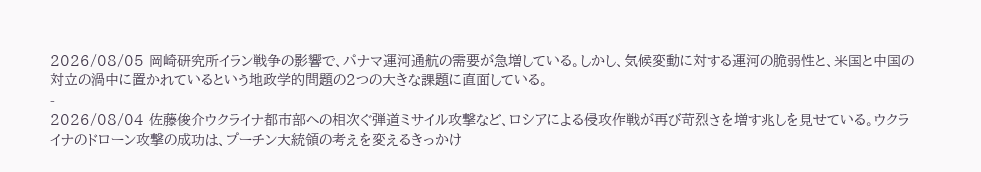2026/08/05 岡崎研究所イラン戦争の影響で、パナマ運河通航の需要が急増している。しかし、気候変動に対する運河の脆弱性と、米国と中国の対立の渦中に置かれているという地政学的問題の2つの大きな課題に直面している。
-
2026/08/04 佐藤俊介ウクライナ都市部への相次ぐ弾道ミサイル攻撃など、ロシアによる侵攻作戦が再び苛烈さを増す兆しを見せている。ウクライナのドローン攻撃の成功は、プーチン大統領の考えを変えるきっかけ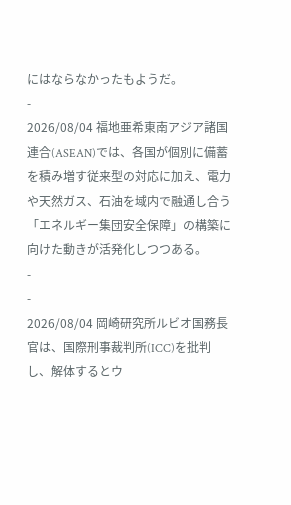にはならなかったもようだ。
-
2026/08/04 福地亜希東南アジア諸国連合(ASEAN)では、各国が個別に備蓄を積み増す従来型の対応に加え、電力や天然ガス、石油を域内で融通し合う「エネルギー集団安全保障」の構築に向けた動きが活発化しつつある。
-
-
2026/08/04 岡崎研究所ルビオ国務長官は、国際刑事裁判所(ICC)を批判し、解体するとウ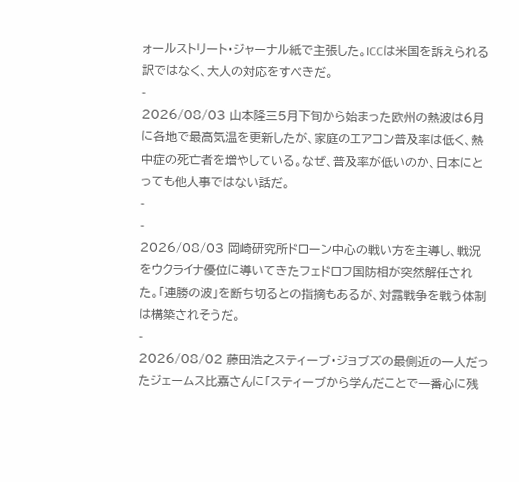ォールストリート・ジャーナル紙で主張した。ICCは米国を訴えられる訳ではなく、大人の対応をすべきだ。
-
2026/08/03 山本隆三5月下旬から始まった欧州の熱波は6月に各地で最高気温を更新したが、家庭のエアコン普及率は低く、熱中症の死亡者を増やしている。なぜ、普及率が低いのか、日本にとっても他人事ではない話だ。
-
-
2026/08/03 岡崎研究所ドローン中心の戦い方を主導し、戦況をウクライナ優位に導いてきたフェドロフ国防相が突然解任された。「連勝の波」を断ち切るとの指摘もあるが、対露戦争を戦う体制は構築されそうだ。
-
2026/08/02 藤田浩之スティーブ・ジョブズの最側近の一人だったジェームス比嘉さんに「スティーブから学んだことで一番心に残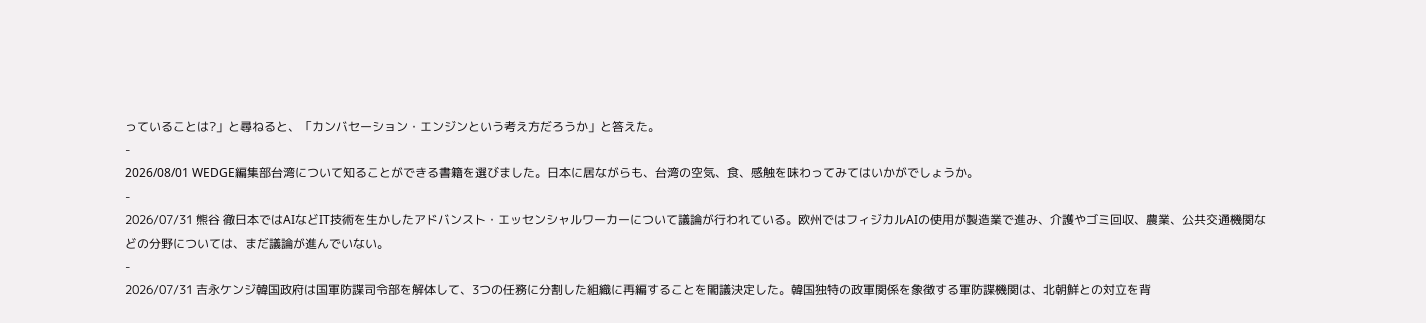っていることは?」と尋ねると、「カンバセーション・エンジンという考え方だろうか」と答えた。
-
2026/08/01 WEDGE編集部台湾について知ることができる書籍を選びました。日本に居ながらも、台湾の空気、食、感触を味わってみてはいかがでしょうか。
-
2026/07/31 熊谷 徹日本ではAIなどIT技術を生かしたアドバンスト・エッセンシャルワーカーについて議論が行われている。欧州ではフィジカルAIの使用が製造業で進み、介護やゴミ回収、農業、公共交通機関などの分野については、まだ議論が進んでいない。
-
2026/07/31 吉永ケンジ韓国政府は国軍防諜司令部を解体して、3つの任務に分割した組織に再編することを閣議決定した。韓国独特の政軍関係を象徴する軍防諜機関は、北朝鮮との対立を背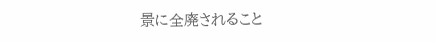景に全廃されること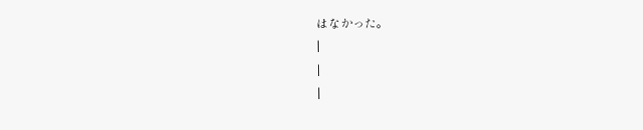はなかった。
|
|
|